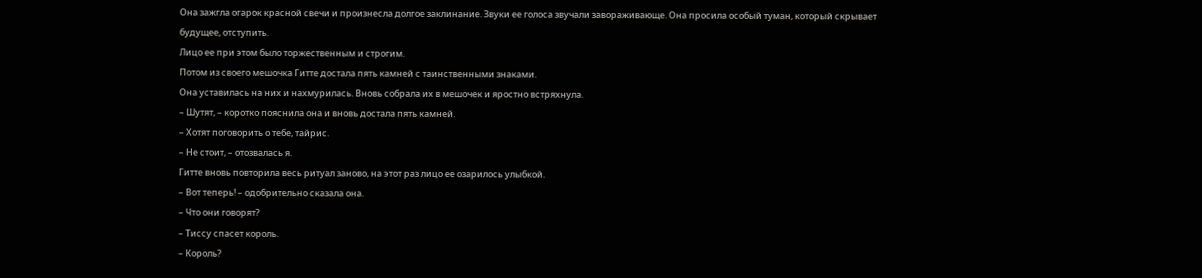Она зажгла огарок красной свечи и произнесла долгое заклинание. Звуки ее голоса звучали завораживающе. Она просила особый туман, который скрывает будущее, отступить.
Лицо ее при этом было торжественным и строгим.
Потом из своего мешочка Гитте достала пять камней с таинственными знаками.
Она уставилась на них и нахмурилась. Вновь собрала их в мешочек и яростно встряхнула.
– Шутят, – коротко пояснила она и вновь достала пять камней.
– Хотят поговорить о тебе, тайрис.
– Не стоит, – отозвалась я.
Гитте вновь повторила весь ритуал заново, на этот раз лицо ее озарилось улыбкой.
– Вот теперь! – одобрительно сказала она.
– Что они говорят?
– Тиссу спасет король.
– Король?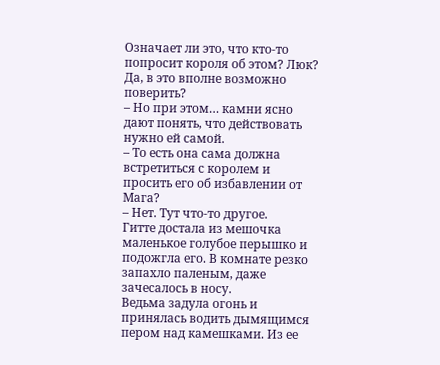Означает ли это, что кто-то попросит короля об этом? Люк? Да, в это вполне возможно поверить?
– Но при этом… камни ясно дают понять, что действовать нужно ей самой.
– То есть она сама должна встретиться с королем и просить его об избавлении от Мага?
– Нет. Тут что-то другое.
Гитте достала из мешочка маленькое голубое перышко и подожгла его. В комнате резко запахло паленым, даже зачесалось в носу.
Ведьма задула огонь и принялась водить дымящимся пером над камешками. Из ее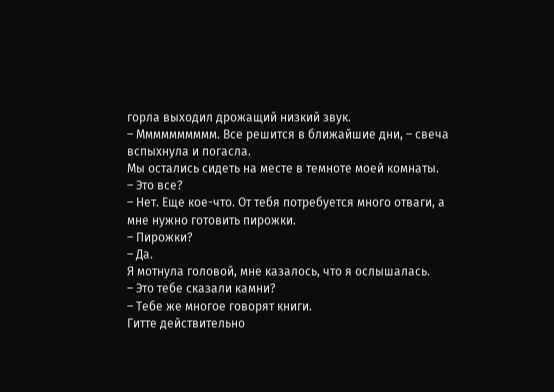горла выходил дрожащий низкий звук.
– Мммммммммм. Все решится в ближайшие дни, – свеча вспыхнула и погасла.
Мы остались сидеть на месте в темноте моей комнаты.
– Это все?
– Нет. Еще кое-что. От тебя потребуется много отваги, а мне нужно готовить пирожки.
– Пирожки?
– Да.
Я мотнула головой, мне казалось, что я ослышалась.
– Это тебе сказали камни?
– Тебе же многое говорят книги.
Гитте действительно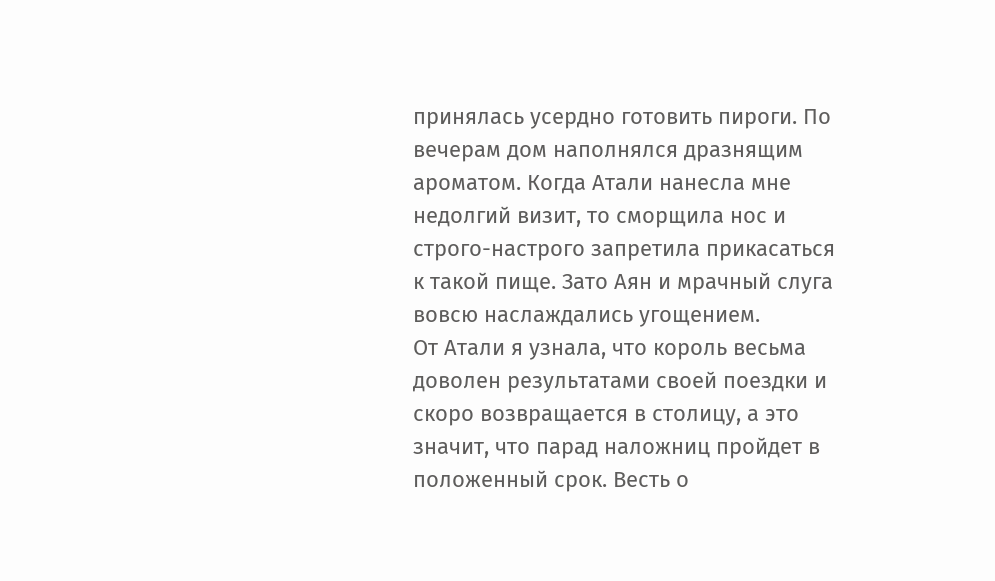принялась усердно готовить пироги. По вечерам дом наполнялся дразнящим ароматом. Когда Атали нанесла мне недолгий визит, то сморщила нос и строго-настрого запретила прикасаться к такой пище. Зато Аян и мрачный слуга вовсю наслаждались угощением.
От Атали я узнала, что король весьма доволен результатами своей поездки и скоро возвращается в столицу, а это значит, что парад наложниц пройдет в положенный срок. Весть о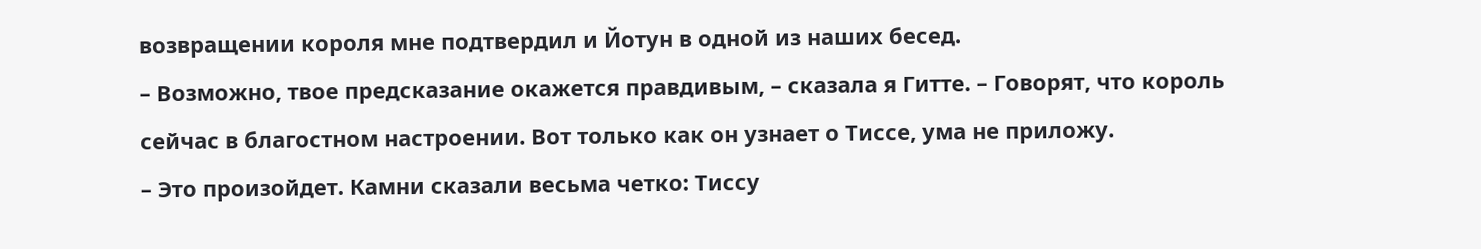возвращении короля мне подтвердил и Йотун в одной из наших бесед.
– Возможно, твое предсказание окажется правдивым, – сказала я Гитте. – Говорят, что король сейчас в благостном настроении. Вот только как он узнает о Тиссе, ума не приложу.
– Это произойдет. Камни сказали весьма четко: Тиссу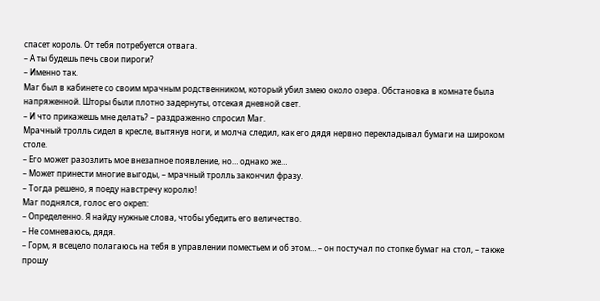спасет король. От тебя потребуется отвага.
– А ты будешь печь свои пироги?
– Именно так.
Маг был в кабинете со своим мрачным родственником, который убил змею около озера. Обстановка в комнате была напряженной. Шторы были плотно задернуты, отсекая дневной свет.
– И что прикажешь мне делать? – раздраженно спросил Маг.
Мрачный тролль сидел в кресле, вытянув ноги, и молча следил, как его дядя нервно перекладывал бумаги на широком столе.
– Его может разозлить мое внезапное появление, но… однако же…
– Может принести многие выгоды, – мрачный тролль закончил фразу.
– Тогда решено, я поеду навстречу королю!
Маг поднялся, голос его окреп:
– Определенно. Я найду нужные слова, чтобы убедить его величество.
– Не сомневаюсь, дядя.
– Горм, я всецело полагаюсь на тебя в управлении поместьем и об этом… – он постучал по стопке бумаг на стол, – также прошу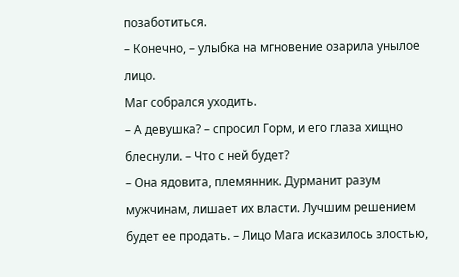позаботиться.
– Конечно, – улыбка на мгновение озарила унылое лицо.
Маг собрался уходить.
– А девушка? – спросил Горм, и его глаза хищно блеснули. – Что с ней будет?
– Она ядовита, племянник. Дурманит разум мужчинам, лишает их власти. Лучшим решением будет ее продать. – Лицо Мага исказилось злостью,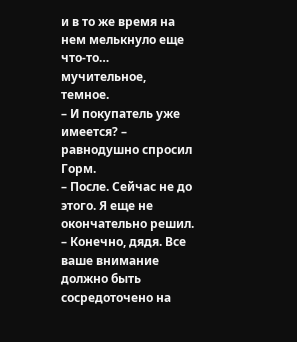и в то же время на нем мелькнуло еще что-то… мучительное, темное.
– И покупатель уже имеется? – равнодушно спросил Горм.
– После. Сейчас не до этого. Я еще не окончательно решил.
– Конечно, дядя. Все ваше внимание должно быть сосредоточено на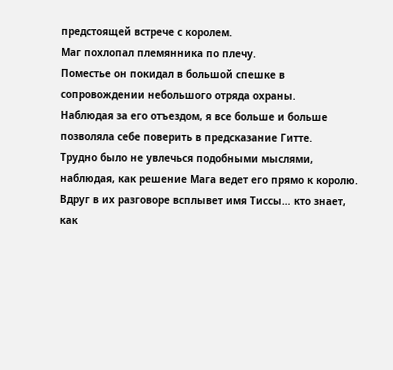предстоящей встрече с королем.
Маг похлопал племянника по плечу.
Поместье он покидал в большой спешке в сопровождении небольшого отряда охраны.
Наблюдая за его отъездом, я все больше и больше позволяла себе поверить в предсказание Гитте.
Трудно было не увлечься подобными мыслями, наблюдая, как решение Мага ведет его прямо к королю. Вдруг в их разговоре всплывет имя Тиссы… кто знает, как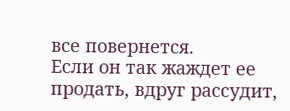все повернется.
Если он так жаждет ее продать, вдруг рассудит,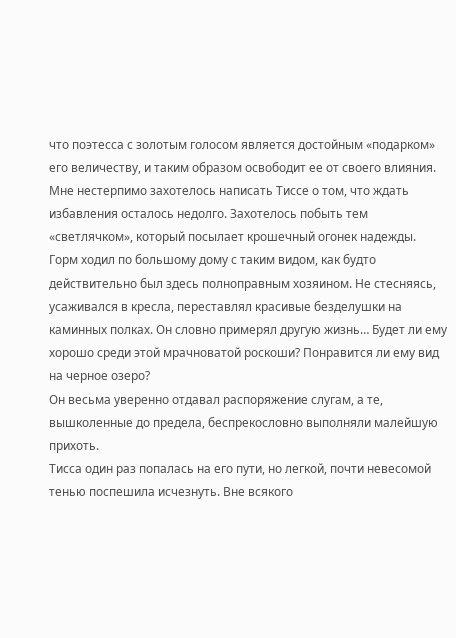что поэтесса с золотым голосом является достойным «подарком» его величеству, и таким образом освободит ее от своего влияния.
Мне нестерпимо захотелось написать Тиссе о том, что ждать избавления осталось недолго. Захотелось побыть тем «светлячком», который посылает крошечный огонек надежды.
Горм ходил по большому дому с таким видом, как будто действительно был здесь полноправным хозяином. Не стесняясь, усаживался в кресла, переставлял красивые безделушки на каминных полках. Он словно примерял другую жизнь… Будет ли ему хорошо среди этой мрачноватой роскоши? Понравится ли ему вид на черное озеро?
Он весьма уверенно отдавал распоряжение слугам, а те, вышколенные до предела, беспрекословно выполняли малейшую прихоть.
Тисса один раз попалась на его пути, но легкой, почти невесомой тенью поспешила исчезнуть. Вне всякого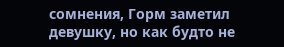сомнения, Горм заметил девушку, но как будто не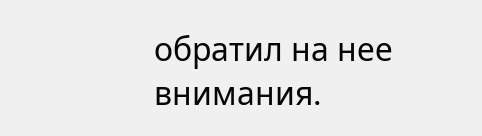обратил на нее внимания.